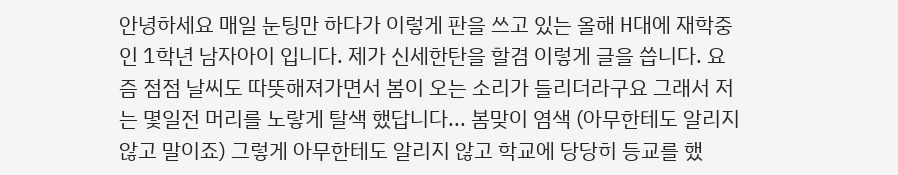안녕하세요 매일 눈팅만 하다가 이렇게 판을 쓰고 있는 올해 H대에 재학중인 1학년 남자아이 입니다. 제가 신세한탄을 할겸 이렇게 글을 씁니다. 요즘 점점 날씨도 따뜻해져가면서 봄이 오는 소리가 들리더라구요 그래서 저는 몇일전 머리를 노랗게 탈색 했답니다... 봄맞이 염색 (아무한테도 알리지 않고 말이죠) 그렇게 아무한테도 알리지 않고 학교에 당당히 등교를 했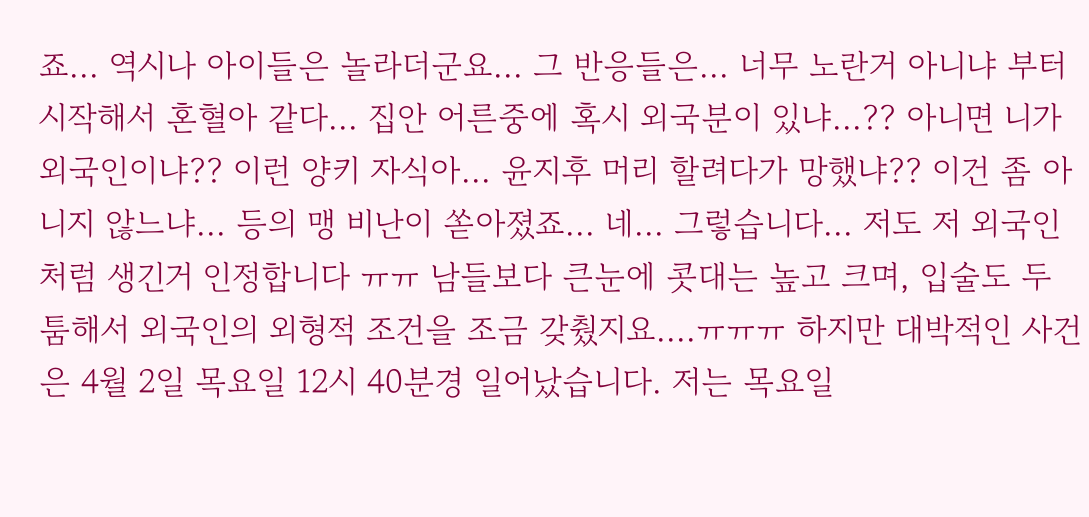죠... 역시나 아이들은 놀라더군요... 그 반응들은... 너무 노란거 아니냐 부터 시작해서 혼혈아 같다... 집안 어른중에 혹시 외국분이 있냐...?? 아니면 니가 외국인이냐?? 이런 양키 자식아... 윤지후 머리 할려다가 망했냐?? 이건 좀 아니지 않느냐... 등의 맹 비난이 쏟아졌죠... 네... 그렇습니다... 저도 저 외국인 처럼 생긴거 인정합니다 ㅠㅠ 남들보다 큰눈에 콧대는 높고 크며, 입술도 두툼해서 외국인의 외형적 조건을 조금 갖췄지요....ㅠㅠㅠ 하지만 대박적인 사건은 4월 2일 목요일 12시 40분경 일어났습니다. 저는 목요일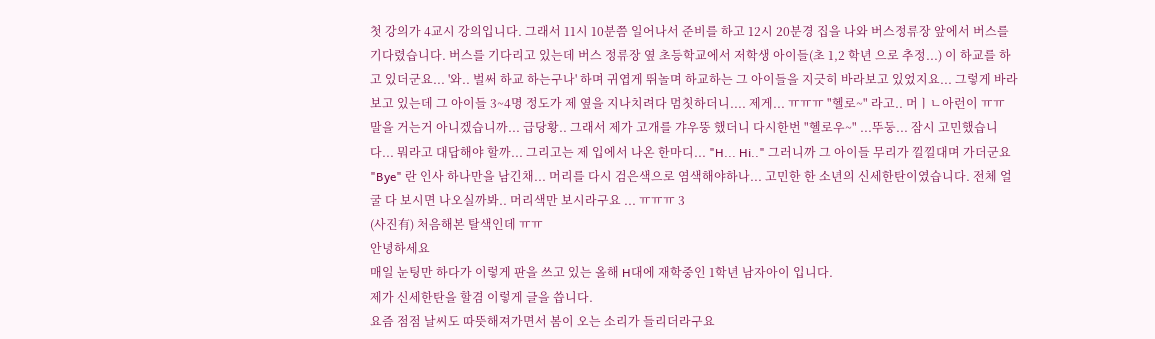첫 강의가 4교시 강의입니다. 그래서 11시 10분쯤 일어나서 준비를 하고 12시 20분경 집을 나와 버스정류장 앞에서 버스를 기다렸습니다. 버스를 기다리고 있는데 버스 정류장 옆 초등학교에서 저학생 아이들(초 1,2 학년 으로 추정...) 이 하교를 하고 있더군요... '와.. 벌써 하교 하는구나' 하며 귀엽게 뛰놀며 하교하는 그 아이들을 지긋히 바라보고 있었지요... 그렇게 바라보고 있는데 그 아이들 3~4명 정도가 제 옆을 지나치려다 멈칫하더니.... 제게... ㅠㅠㅠ "헬로~" 라고.. 머ㅣㄴ아런이 ㅠㅠ 말을 거는거 아니겠습니까... 급당황.. 그래서 제가 고개를 갸우뚱 했더니 다시한번 "헬로우~" ...뚜둥... 잠시 고민했습니다... 뭐라고 대답해야 할까... 그리고는 제 입에서 나온 한마디... "H... Hi.." 그러니까 그 아이들 무리가 낄낄대며 가더군요 "Bye" 란 인사 하나만을 남긴채... 머리를 다시 검은색으로 염색해야하나... 고민한 한 소년의 신세한탄이였습니다. 전체 얼굴 다 보시면 나오실까봐.. 머리색만 보시라구요 ... ㅠㅠㅠ 3
(사진有) 처음해본 탈색인데 ㅠㅠ
안녕하세요
매일 눈팅만 하다가 이렇게 판을 쓰고 있는 올해 H대에 재학중인 1학년 남자아이 입니다.
제가 신세한탄을 할겸 이렇게 글을 씁니다.
요즘 점점 날씨도 따뜻해져가면서 봄이 오는 소리가 들리더라구요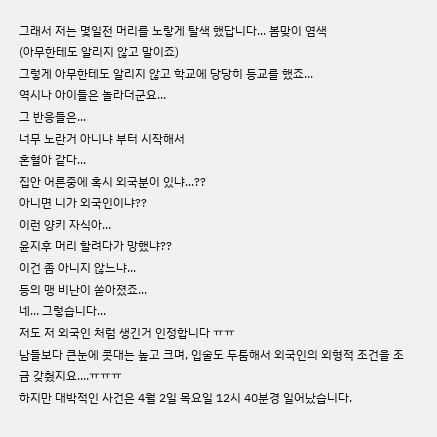그래서 저는 몇일전 머리를 노랗게 탈색 했답니다... 봄맞이 염색
(아무한테도 알리지 않고 말이죠)
그렇게 아무한테도 알리지 않고 학교에 당당히 등교를 했죠...
역시나 아이들은 놀라더군요...
그 반응들은...
너무 노란거 아니냐 부터 시작해서
혼혈아 같다...
집안 어른중에 혹시 외국분이 있냐...??
아니면 니가 외국인이냐??
이런 양키 자식아...
윤지후 머리 할려다가 망했냐??
이건 좀 아니지 않느냐...
등의 맹 비난이 쏟아졌죠...
네... 그렇습니다...
저도 저 외국인 처럼 생긴거 인정합니다 ㅠㅠ
남들보다 큰눈에 콧대는 높고 크며, 입술도 두툼해서 외국인의 외형적 조건을 조금 갖췄지요....ㅠㅠㅠ
하지만 대박적인 사건은 4월 2일 목요일 12시 40분경 일어났습니다.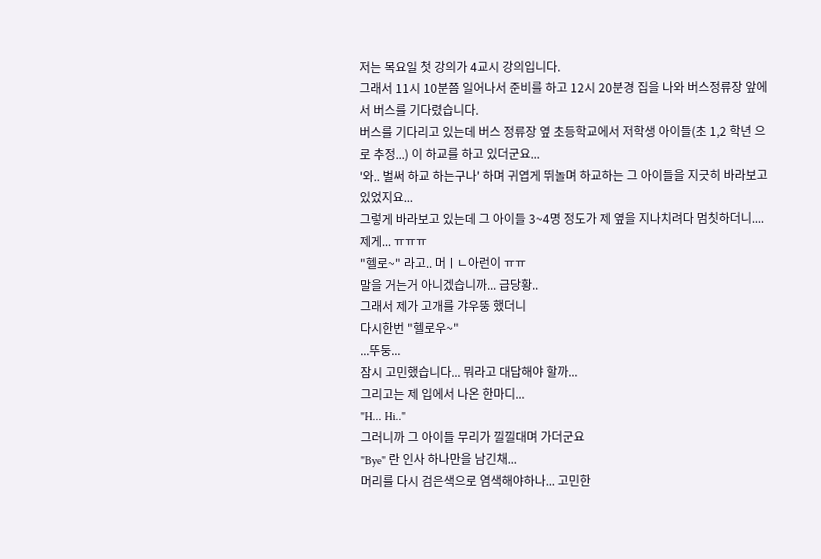저는 목요일 첫 강의가 4교시 강의입니다.
그래서 11시 10분쯤 일어나서 준비를 하고 12시 20분경 집을 나와 버스정류장 앞에서 버스를 기다렸습니다.
버스를 기다리고 있는데 버스 정류장 옆 초등학교에서 저학생 아이들(초 1,2 학년 으로 추정...) 이 하교를 하고 있더군요...
'와.. 벌써 하교 하는구나' 하며 귀엽게 뛰놀며 하교하는 그 아이들을 지긋히 바라보고 있었지요...
그렇게 바라보고 있는데 그 아이들 3~4명 정도가 제 옆을 지나치려다 멈칫하더니....
제게... ㅠㅠㅠ
"헬로~" 라고.. 머ㅣㄴ아런이 ㅠㅠ
말을 거는거 아니겠습니까... 급당황..
그래서 제가 고개를 갸우뚱 했더니
다시한번 "헬로우~"
...뚜둥...
잠시 고민했습니다... 뭐라고 대답해야 할까...
그리고는 제 입에서 나온 한마디...
"H... Hi.."
그러니까 그 아이들 무리가 낄낄대며 가더군요
"Bye" 란 인사 하나만을 남긴채...
머리를 다시 검은색으로 염색해야하나... 고민한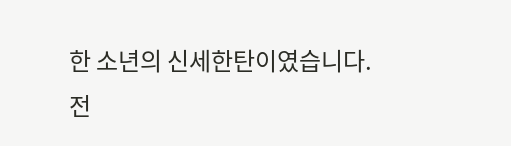한 소년의 신세한탄이였습니다.
전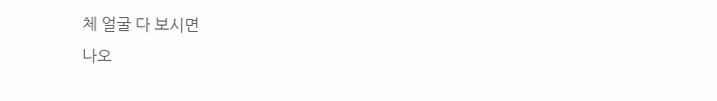체 얼굴 다 보시면
나오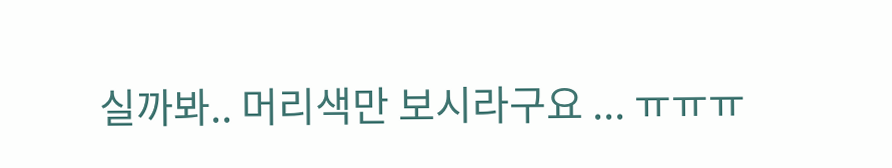실까봐.. 머리색만 보시라구요 ... ㅠㅠㅠ